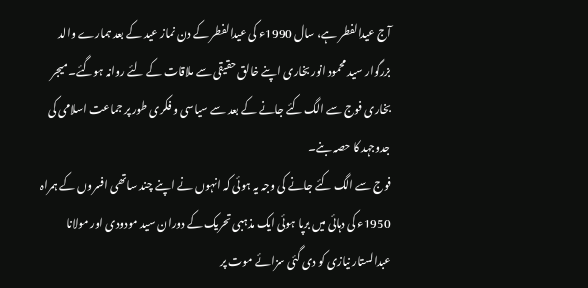آج عیدالفطر ہے، سال 1990ء کی عیدالفطر کے دن نماز عید کے بعد ہمارے والد بزرگوار سید محمود انور بخاری اپنے خالق حقیقی سے ملاقات کے لئے روانہ ہوگئے۔ میجر بخاری فوج سے الگ کئے جانے کے بعد سے سیاسی و فکری طور پر جماعت اسلامی کی جدوجہد کا حصہ بنے۔
فوج سے الگ کئے جانے کی وجہ یہ ہوئی کہ انہوں نے اپنے چند ساتھی افسروں کے ہمراہ 1950ء کی دہائی میں برپا ہوئی ایک مذہبی تحریک کے دوران سید مودودی اور مولانا عبدالستار نیازی کو دی گئی سزائے موت پر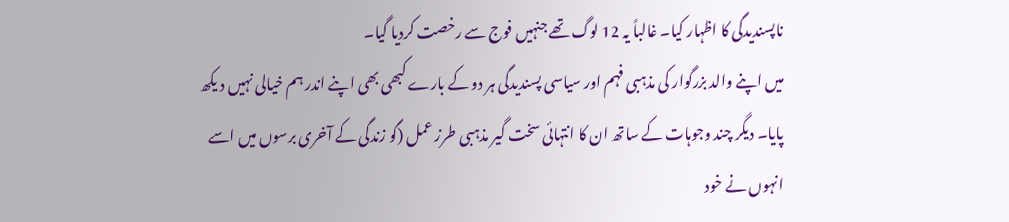ناپسندیدگی کا اظہار کیا۔ غالباً یہ 12 لوگ تھے جنہیں فوج سے رخصت کردیا گیا۔
میں اپنے والد بزرگوار کی مذہبی فہم اور سیاسی پسندیدگی ہر دو کے بارے کبھی بھی اپنے اندر ہم خیالی نہیں د یکھ پایا۔ دیگر چند وجوہات کے ساتھ ان کا انتہائی سخت گیر مذہبی طرز عمل (گو زندگی کے آخری برسوں میں اسے انہوں نے خود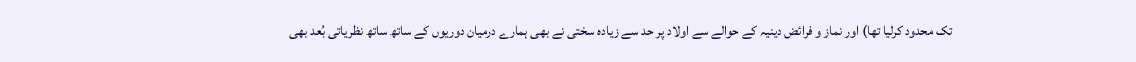تک محدود کرلیا تھا) اور نماز و فرائض دینیہ کے حوالے سے اولاد پر حد سے زیادہ سختی نے بھی ہمارے درمیان دوریوں کے ساتھ ساتھ نظریاتی بُعد بھی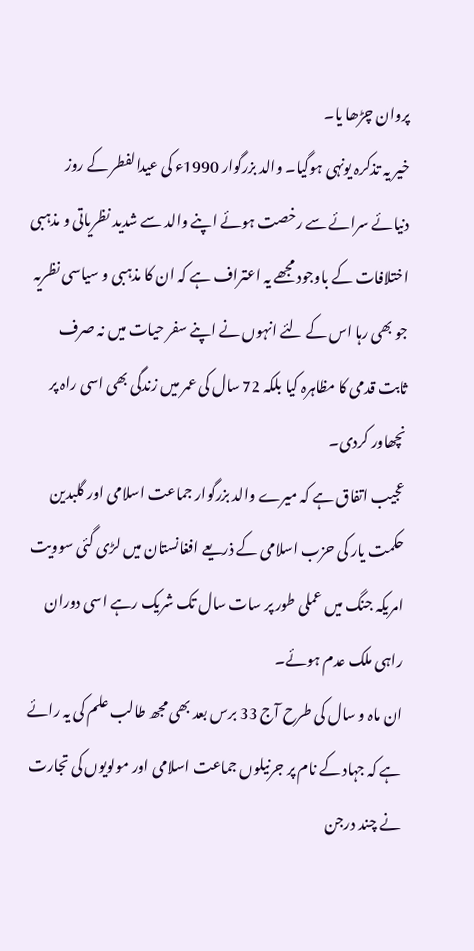پروان چڑھا یا۔
خیر یہ تذکرہ یونہی ہوگیا۔ والد بزرگوار 1990ء کی عیدالفطر کے روز دنیائے سرائے سے رخصت ہوئے اپنے والد سے شدید نظریاتی و مذہبی اختلافات کے باوجود مجھے یہ اعتراف ہے کہ ان کا مذہبی و سیاسی نظریہ جو بھی رہا اس کے لئے انہوں نے اپنے سفر حیات میں نہ صرف ثابت قدمی کا مظاہرہ کیا بلکہ 72 سال کی عمر میں زندگی بھی اسی راہ پر نچھاور کردی۔
عجیب اتفاق ہے کہ میرے والد بزرگوار جماعت اسلامی اور گلبدین حکمت یار کی حزب اسلامی کے ذریعے افغانستان میں لڑی گئی سوویت امریکہ جنگ میں عملی طور پر سات سال تک شریک رہے اسی دوران راہی ملک عدم ہوئے۔
ان ماہ و سال کی طرح آج 33 برس بعد بھی مجھ طالب علم کی یہ رائے ہے کہ جہاد کے نام پر جرنیلوں جماعت اسلامی اور مولویوں کی تجارت نے چند درجن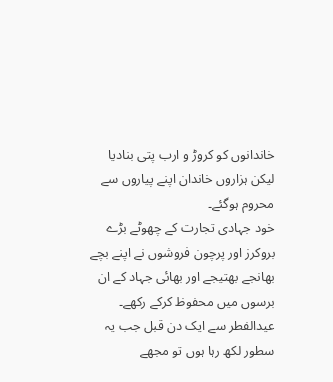خاندانوں کو کروڑ و ارب پتی بنادیا لیکن ہزاروں خاندان اپنے پیاروں سے محروم ہوگئے۔
خود جہادی تجارت کے چھوٹے بڑے بروکرز اور پرچون فروشوں نے اپنے بچے بھانجے بھتیجے اور بھائی جہاد کے ان برسوں میں محفوظ کرکے رکھے۔
عیدالفطر سے ایک دن قبل جب یہ سطور لکھ رہا ہوں تو مجھے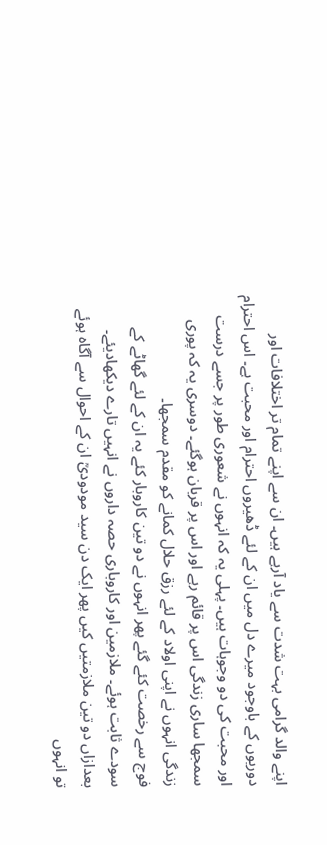اپنے والد گرامی بہت شدت سے یاد آرہے ہیں۔ ان سے اپنے تمام تر اختلافات اور دوریوں کے باوجود میرے دل میں ان کے لئے ڈھیروں احترام اور محبت ہے۔ اس احترام اور محبت کی دو وجوہات ہیں۔ پہلی یہ کہ انہوں نے شعوری طور پر جسے درست سمجھا ساری زندگی اس پر قائم رہے اور اس پر قربان ہوگئے۔ دوسری یہ کہ پوری زندگی انہوں نے اپنی اولاد کے لئے رزق حلال کمانے کو مقدم سمجھا۔
فوج سے رخصت کئے گئے پھر انہوں نے دو تین کاروبار کئے یہ ان کے لئے گھاٹے کے سودے ثابت ہوئے۔ ملازمین اور کاروباری حصہ داروں نے انہیں تارے دیکھادیئے۔ بعدازاں دو تین ملازمتیں کیں پھر ایک دن سید مودودیؒ ان کے احوال سے آگاہ ہوئے تو انہوں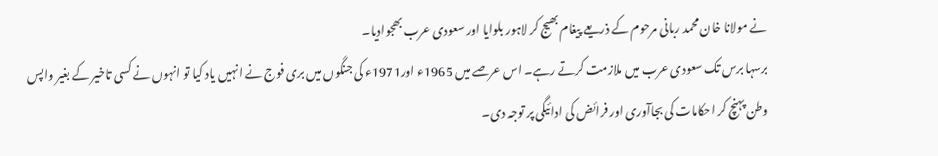نے مولانا خان محمد ربانی مرحوم کے ذریعے پیغام بھیج کر لاہور بلوایا اور سعودی عرب بھجوادیا۔
برسہا برس تک سعودی عرب میں ملازمت کرتے رہے۔ اس عرصے میں 1965ء اور1971ء کی جنگوں میں بری فوج نے انہیں یاد کیا تو انہوں نے کسی تاخیر کے بغیر واپس وطن پہنچ کر احکامات کی بجاآوری اور فرائض کی ادائیگی پر توجہ دی۔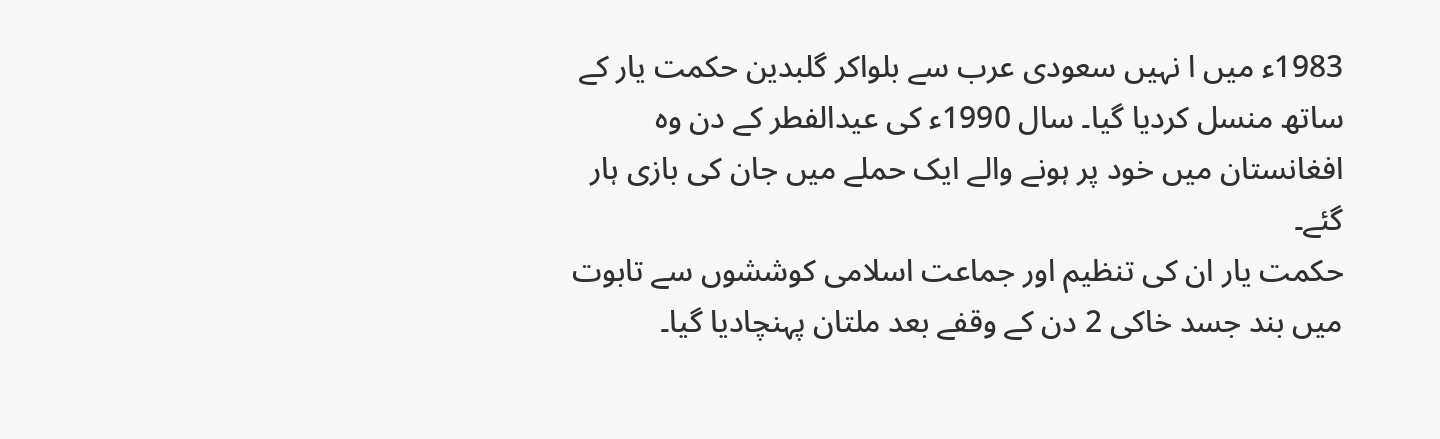1983ء میں ا نہیں سعودی عرب سے بلواکر گلبدین حکمت یار کے ساتھ منسل کردیا گیا۔ سال 1990ء کی عیدالفطر کے دن وہ افغانستان میں خود پر ہونے والے ایک حملے میں جان کی بازی ہار گئے۔
حکمت یار ان کی تنظیم اور جماعت اسلامی کوششوں سے تابوت میں بند جسد خاکی 2 دن کے وقفے بعد ملتان پہنچادیا گیا۔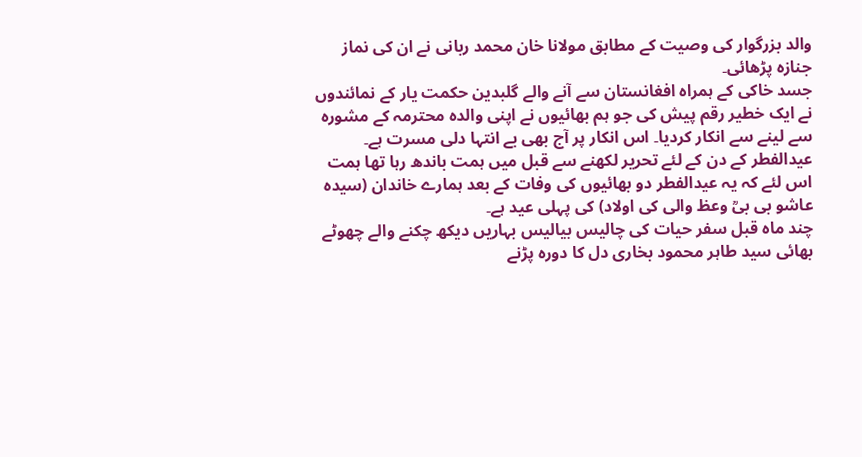والد بزرگوار کی وصیت کے مطابق مولانا خان محمد ربانی نے ان کی نماز جنازہ پڑھائی۔
جسد خاکی کے ہمراہ افغانستان سے آنے والے گلبدین حکمت یار کے نمائندوں نے ایک خطیر رقم پیش کی جو ہم بھائیوں نے اپنی والدہ محترمہ کے مشورہ سے لینے سے انکار کردیا۔ اس انکار پر آج بھی بے انتہا دلی مسرت ہے۔
عیدالفطر کے دن کے لئے تحریر لکھنے سے قبل میں ہمت باندھ رہا تھا ہمت اس لئے کہ یہ عیدالفطر دو بھائیوں کی وفات کے بعد ہمارے خاندان (سیدہ عاشو بی بیؒ وعظ والی کی اولاد) کی پہلی عید ہے۔
چند ماہ قبل سفر حیات کی چالیس بیالیس بہاریں دیکھ چکنے والے چھوٹے بھائی سید طاہر محمود بخاری دل کا دورہ پڑنے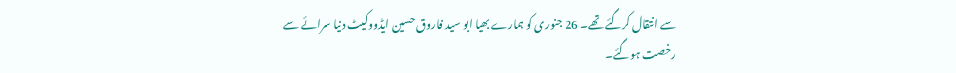سے انتقال کرگئے تھے۔ 26 جنوری کو ہمارے بھیا ابو سید فاروق حسین ایڈووکیٹ دنیا سرائے سے رخصت ہوگئے۔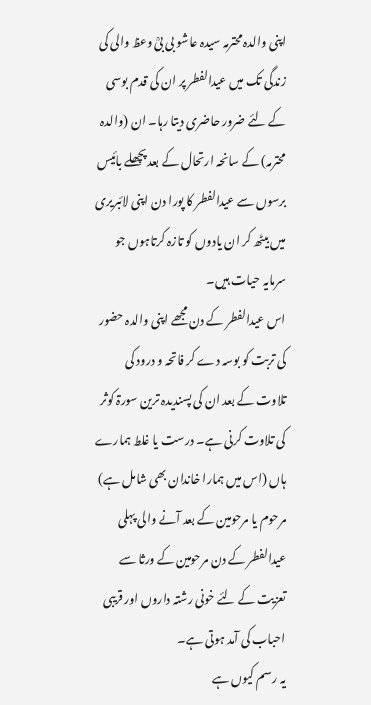اپنی والدہ محترمہ سیدہ عاشو بی بیؒ وعظ والی کی زندگی تک میں عیدالفطر پر ان کی قدم بوسی کے لئے ضرور حاضری دیتا رہا۔ ان (والدہ محترمہ) کے سانحہ ارتحال کے بعد پچھلے بائیس برسوں سے عیدالفطر کا پورا دن اپنی لائبریری میں بیٹھ کر ان یادوں کو تازہ کرتاہوں جو سرمایہ حیات ہیں۔
اس عیدالفطر کے دن مجھے اپنی والدہ حضور کی تربت کو بوسہ دے کر فاتحہ و درود کی تلاوت کے بعد ان کی پسندیدہ ترین سورۃ کوثر کی تلاوت کرنی ہے۔ درست یا غلط ہمارے ہاں (اس میں ہمارا خاندان بھی شامل ہے) مرحوم یا مرحومین کے بعد آنے والی پہلی عیدالفطر کے دن مرحومین کے ورثا سے تعزیت کے لئے خونی رشتہ داروں اور قریبی احباب کی آمد ہوتی ہے۔
یہ رسم کیوں ہے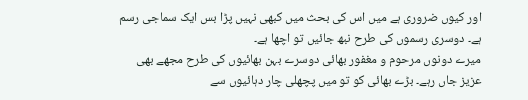اور کیوں ضروری ہے میں اس کی بحث میں کبھی نہیں پڑا بس ایک سماجی رسم ہے۔ دوسری رسموں کی طرح نبھ جائیں تو اچھا ہے۔
میرے دونوں مرحوم و مغفور بھائی دوسرے بہن بھائیوں کی طرح مجھے بھی عزیز جاں رہے۔ بڑے بھائی کو تو میں پچھلی چار دہائیوں سے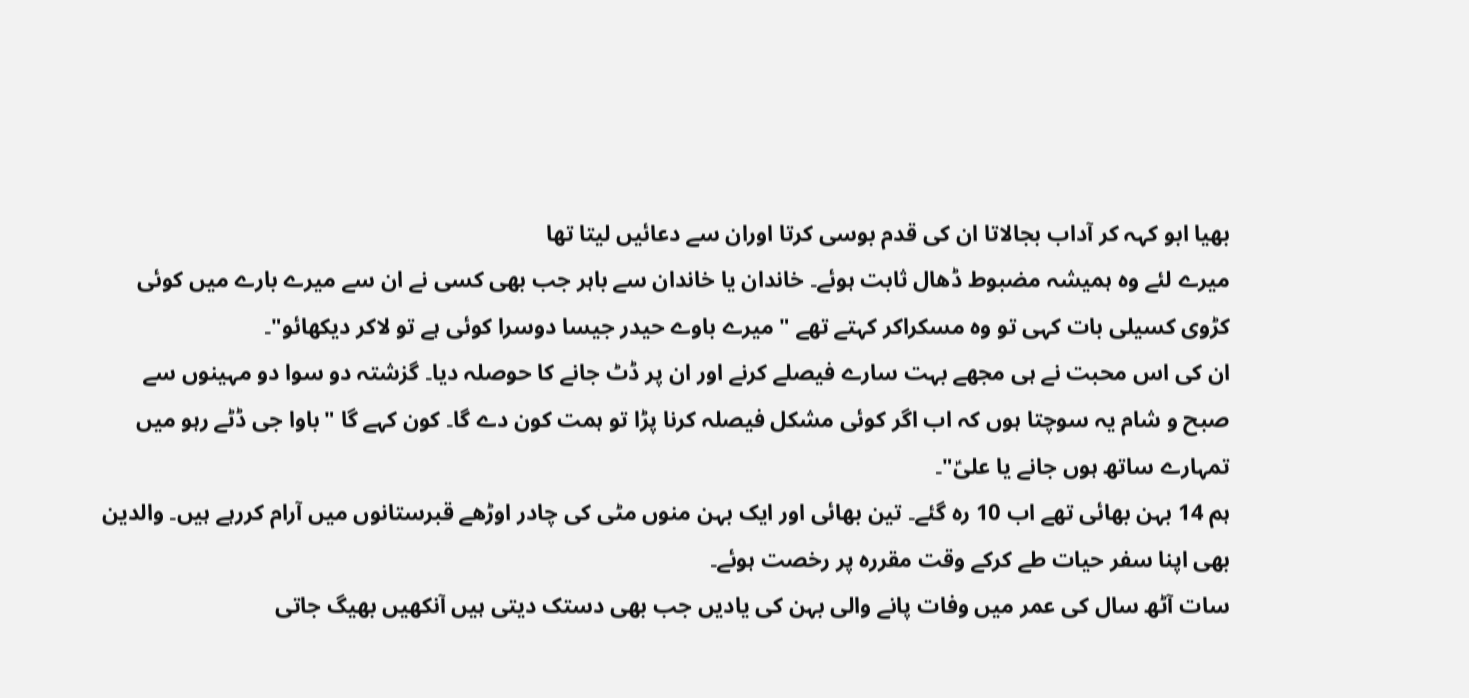بھیا ابو کہہ کر آداب بجالاتا ان کی قدم بوسی کرتا اوران سے دعائیں لیتا تھا
میرے لئے وہ ہمیشہ مضبوط ڈھال ثابت ہوئے۔ خاندان یا خاندان سے باہر جب بھی کسی نے ان سے میرے بارے میں کوئی کڑوی کسیلی بات کہی تو وہ مسکراکر کہتے تھے "میرے باوے حیدر جیسا دوسرا کوئی ہے تو لاکر دیکھائو"۔
ان کی اس محبت نے ہی مجھے بہت سارے فیصلے کرنے اور ان پر ڈٹ جانے کا حوصلہ دیا۔ گزشتہ دو سوا دو مہینوں سے صبح و شام یہ سوچتا ہوں کہ اب اگر کوئی مشکل فیصلہ کرنا پڑا تو ہمت کون دے گا۔ کون کہے گا "باوا جی ڈٹے رہو میں تمہارے ساتھ ہوں جانے یا علیؑ"۔
ہم 14 بہن بھائی تھے اب 10 رہ گئے۔ تین بھائی اور ایک بہن منوں مٹی کی چادر اوڑھے قبرستانوں میں آرام کررہے ہیں۔ والدین بھی اپنا سفر حیات طے کرکے وقت مقررہ پر رخصت ہوئے۔
سات آٹھ سال کی عمر میں وفات پانے والی بہن کی یادیں جب بھی دستک دیتی ہیں آنکھیں بھیگ جاتی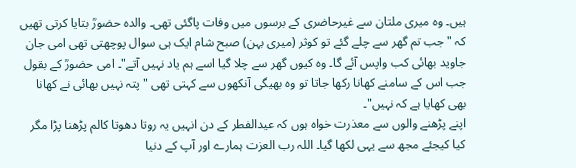ہیں۔ وہ میری ملتان سے غیرحاضری کے برسوں میں وفات پاگئی تھی۔ والدہ حضورؒ بتایا کرتی تھیں کہ "جب تم گھر سے چلے گئے تو کوثر (میری بہن) صبح شام ایک ہی سوال پوچھتی تھی امی جان جاوید بھائی کب واپس آئے گا۔ وہ کیوں گھر سے چلا گیا اسے ہم یاد نہیں آتے"۔ امی حضورؒ کے بقول جب اس کے سامنے کھانا رکھا جاتا تو وہ بھیگی آنکھوں سے کہتی تھی "پتہ نہیں بھائی نے کھانا بھی کھایا ہے کہ نہیں"۔
اپنے پڑھنے والوں سے معذرت خواہ ہوں کہ عیدالفطر کے دن انہیں یہ روتا دھوتا کالم پڑھنا پڑا مگر کیا کیجئے مجھ سے یہی لکھا گیا۔ اللہ رب العزت ہمارے اور آپ کے دنیا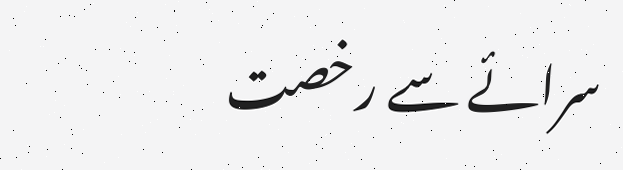سرائے سے رخصت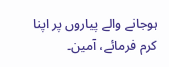ہوجانے والے پیاروں پر اپنا کرم فرمائے، آمین۔